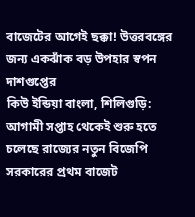বাজেটের আগেই ছক্কা! উত্তরবঙ্গের জন্য একঝাঁক বড় উপহার স্বপন দাশগুপ্তের
কিউ ইন্ডিয়া বাংলা, শিলিগুড়ি: আগামী সপ্তাহ থেকেই শুরু হতে চলেছে রাজ্যের নতুন বিজেপি সরকারের প্রথম বাজেট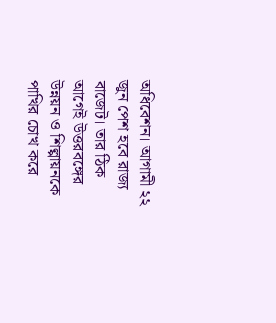অধিবেশন। আগামী ২২ জুন পেশ হবে রাজ্য বাজেট। তার ঠিক আগেই উত্তরবঙ্গের উন্নয়ন ও শিল্পায়নকে পাখির চোখ করে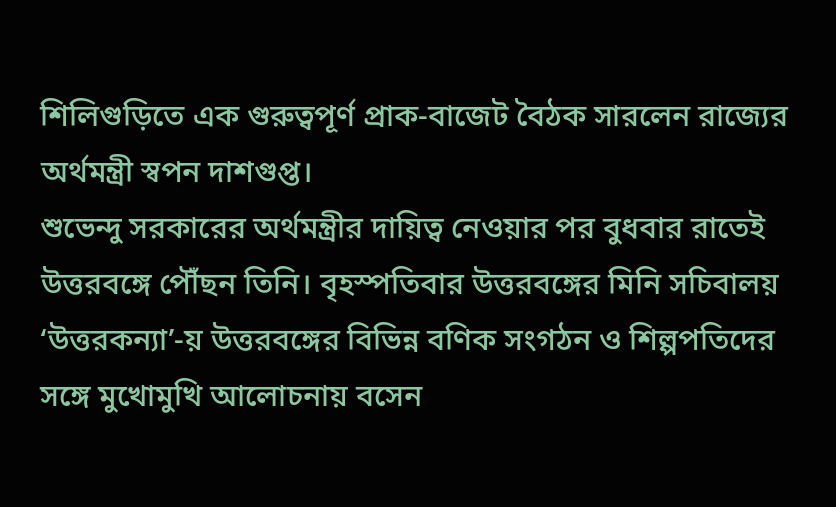শিলিগুড়িতে এক গুরুত্বপূর্ণ প্রাক-বাজেট বৈঠক সারলেন রাজ্যের অর্থমন্ত্রী স্বপন দাশগুপ্ত।
শুভেন্দু সরকারের অর্থমন্ত্রীর দায়িত্ব নেওয়ার পর বুধবার রাতেই উত্তরবঙ্গে পৌঁছন তিনি। বৃহস্পতিবার উত্তরবঙ্গের মিনি সচিবালয় ‘উত্তরকন্যা’-য় উত্তরবঙ্গের বিভিন্ন বণিক সংগঠন ও শিল্পপতিদের সঙ্গে মুখোমুখি আলোচনায় বসেন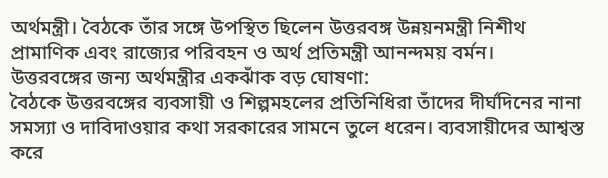অর্থমন্ত্রী। বৈঠকে তাঁর সঙ্গে উপস্থিত ছিলেন উত্তরবঙ্গ উন্নয়নমন্ত্রী নিশীথ প্রামাণিক এবং রাজ্যের পরিবহন ও অর্থ প্রতিমন্ত্রী আনন্দময় বর্মন।
উত্তরবঙ্গের জন্য অর্থমন্ত্রীর একঝাঁক বড় ঘোষণা:
বৈঠকে উত্তরবঙ্গের ব্যবসায়ী ও শিল্পমহলের প্রতিনিধিরা তাঁদের দীর্ঘদিনের নানা সমস্যা ও দাবিদাওয়ার কথা সরকারের সামনে তুলে ধরেন। ব্যবসায়ীদের আশ্বস্ত করে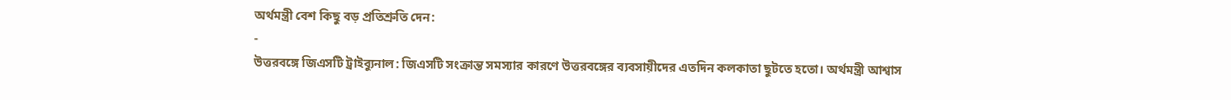অর্থমন্ত্রী বেশ কিছু বড় প্রতিশ্রুতি দেন:
-
উত্তরবঙ্গে জিএসটি ট্রাইব্যুনাল: জিএসটি সংক্রান্ত সমস্যার কারণে উত্তরবঙ্গের ব্যবসায়ীদের এতদিন কলকাতা ছুটতে হতো। অর্থমন্ত্রী আশ্বাস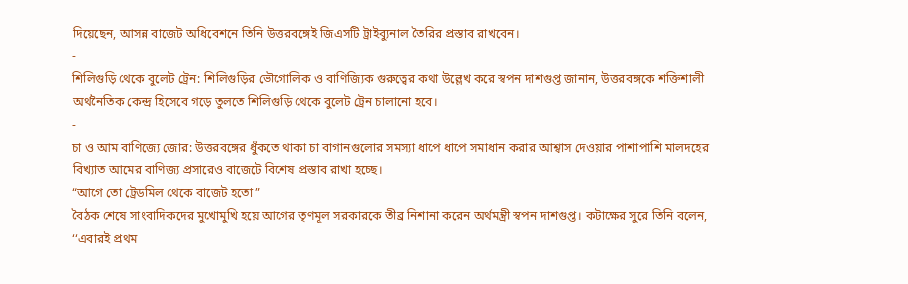দিয়েছেন, আসন্ন বাজেট অধিবেশনে তিনি উত্তরবঙ্গেই জিএসটি ট্রাইব্যুনাল তৈরির প্রস্তাব রাখবেন।
-
শিলিগুড়ি থেকে বুলেট ট্রেন: শিলিগুড়ির ভৌগোলিক ও বাণিজ্যিক গুরুত্বের কথা উল্লেখ করে স্বপন দাশগুপ্ত জানান, উত্তরবঙ্গকে শক্তিশালী অর্থনৈতিক কেন্দ্র হিসেবে গড়ে তুলতে শিলিগুড়ি থেকে বুলেট ট্রেন চালানো হবে।
-
চা ও আম বাণিজ্যে জোর: উত্তরবঙ্গের ধুঁকতে থাকা চা বাগানগুলোর সমস্যা ধাপে ধাপে সমাধান করার আশ্বাস দেওয়ার পাশাপাশি মালদহের বিখ্যাত আমের বাণিজ্য প্রসারেও বাজেটে বিশেষ প্রস্তাব রাখা হচ্ছে।
“আগে তো ট্রেডমিল থেকে বাজেট হতো”
বৈঠক শেষে সাংবাদিকদের মুখোমুখি হয়ে আগের তৃণমূল সরকারকে তীব্র নিশানা করেন অর্থমন্ত্রী স্বপন দাশগুপ্ত। কটাক্ষের সুরে তিনি বলেন, ‘‘এবারই প্রথম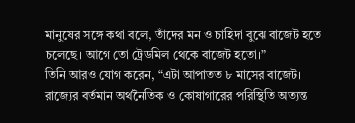মানুষের সঙ্গে কথা বলে, তাঁদের মন ও চাহিদা বুঝে বাজেট হতে চলেছে। আগে তো ট্রেডমিল থেকে বাজেট হতো।”
তিনি আরও যোগ করেন, “এটা আপাতত ৮ মাসের বাজেট। রাজ্যের বর্তমান অর্থনৈতিক ও কোষাগারের পরিস্থিতি অত্যন্ত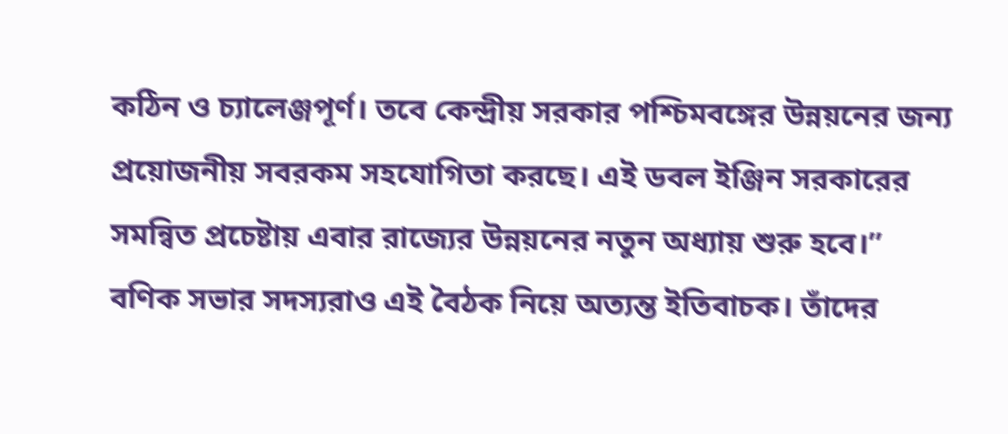কঠিন ও চ্যালেঞ্জপূর্ণ। তবে কেন্দ্রীয় সরকার পশ্চিমবঙ্গের উন্নয়নের জন্য প্রয়োজনীয় সবরকম সহযোগিতা করছে। এই ডবল ইঞ্জিন সরকারের সমন্বিত প্রচেষ্টায় এবার রাজ্যের উন্নয়নের নতুন অধ্যায় শুরু হবে।”
বণিক সভার সদস্যরাও এই বৈঠক নিয়ে অত্যন্ত ইতিবাচক। তাঁদের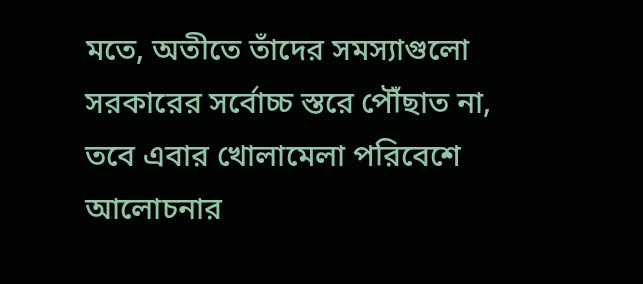মতে, অতীতে তাঁদের সমস্যাগুলো সরকারের সর্বোচ্চ স্তরে পৌঁছাত না, তবে এবার খোলামেলা পরিবেশে আলোচনার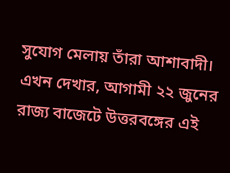সুযোগ মেলায় তাঁরা আশাবাদী। এখন দেখার, আগামী ২২ জুনের রাজ্য বাজেটে উত্তরবঙ্গের এই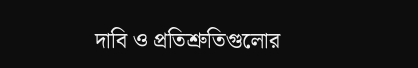দাবি ও প্রতিশ্রুতিগুলোর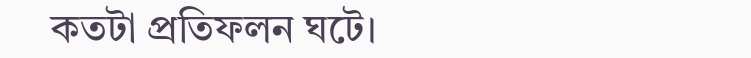কতটা প্রতিফলন ঘটে।